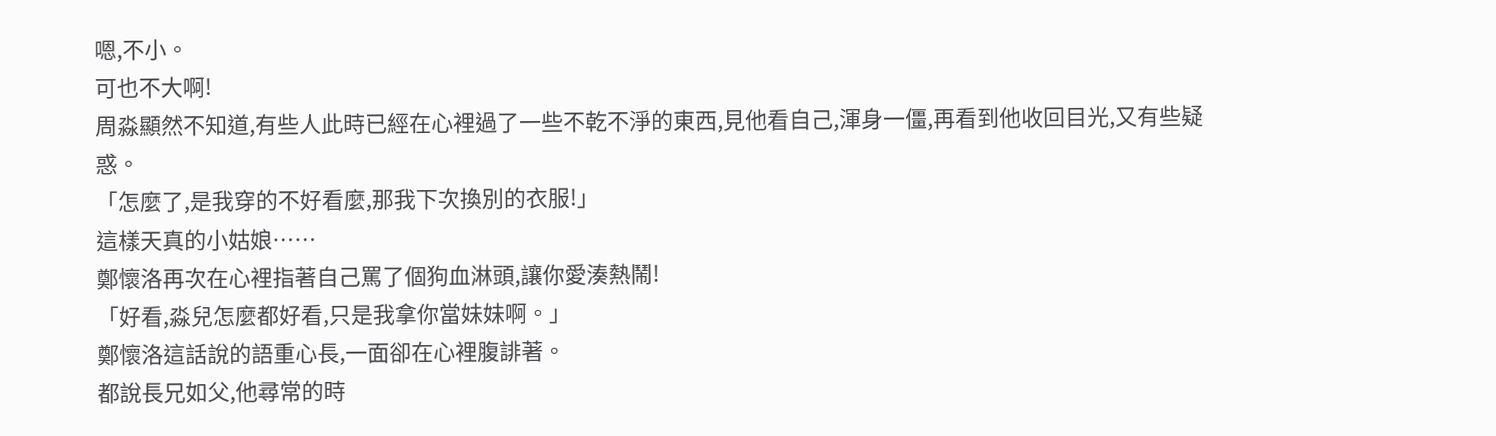嗯,不小。
可也不大啊!
周淼顯然不知道,有些人此時已經在心裡過了一些不乾不淨的東西,見他看自己,渾身一僵,再看到他收回目光,又有些疑惑。
「怎麼了,是我穿的不好看麼,那我下次換別的衣服!」
這樣天真的小姑娘……
鄭懷洛再次在心裡指著自己罵了個狗血淋頭,讓你愛湊熱鬧!
「好看,淼兒怎麼都好看,只是我拿你當妹妹啊。」
鄭懷洛這話說的語重心長,一面卻在心裡腹誹著。
都說長兄如父,他尋常的時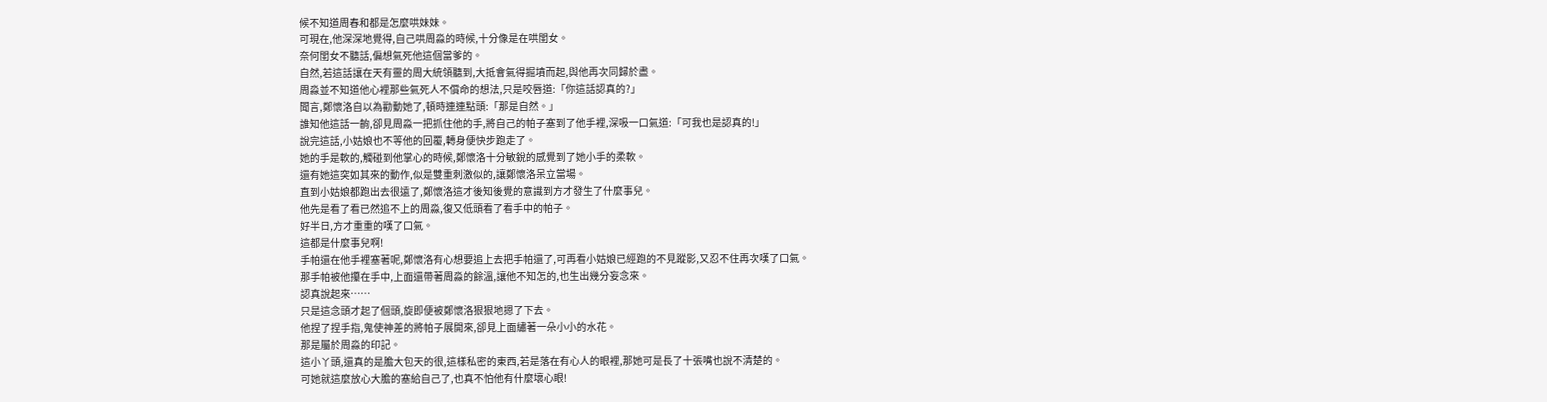候不知道周春和都是怎麼哄妹妹。
可現在,他深深地覺得,自己哄周淼的時候,十分像是在哄閨女。
奈何閨女不聽話,偏想氣死他這個當爹的。
自然,若這話讓在天有靈的周大統領聽到,大抵會氣得掘墳而起,與他再次同歸於盡。
周淼並不知道他心裡那些氣死人不償命的想法,只是咬唇道:「你這話認真的?」
聞言,鄭懷洛自以為勸動她了,頓時連連點頭:「那是自然。」
誰知他這話一齣,卻見周淼一把抓住他的手,將自己的帕子塞到了他手裡,深吸一口氣道:「可我也是認真的!」
說完這話,小姑娘也不等他的回覆,轉身便快步跑走了。
她的手是軟的,觸碰到他掌心的時候,鄭懷洛十分敏銳的感覺到了她小手的柔軟。
還有她這突如其來的動作,似是雙重刺激似的,讓鄭懷洛呆立當場。
直到小姑娘都跑出去很遠了,鄭懷洛這才後知後覺的意識到方才發生了什麼事兒。
他先是看了看已然追不上的周淼,復又低頭看了看手中的帕子。
好半日,方才重重的嘆了口氣。
這都是什麼事兒啊!
手帕還在他手裡塞著呢,鄭懷洛有心想要追上去把手帕還了,可再看小姑娘已經跑的不見蹤影,又忍不住再次嘆了口氣。
那手帕被他攥在手中,上面還帶著周淼的餘溫,讓他不知怎的,也生出幾分妄念來。
認真說起來……
只是這念頭才起了個頭,旋即便被鄭懷洛狠狠地摁了下去。
他捏了捏手指,鬼使神差的將帕子展開來,卻見上面繡著一朵小小的水花。
那是屬於周淼的印記。
這小丫頭,還真的是膽大包天的很,這樣私密的東西,若是落在有心人的眼裡,那她可是長了十張嘴也說不清楚的。
可她就這麼放心大膽的塞給自己了,也真不怕他有什麼壞心眼!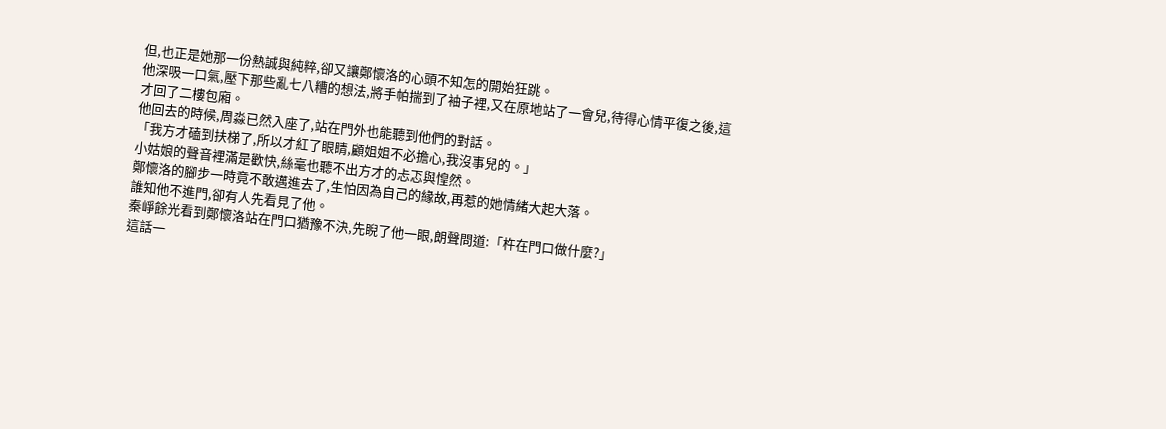但,也正是她那一份熱誠與純粹,卻又讓鄭懷洛的心頭不知怎的開始狂跳。
他深吸一口氣,壓下那些亂七八糟的想法,將手帕揣到了袖子裡,又在原地站了一會兒,待得心情平復之後,這才回了二樓包廂。
他回去的時候,周淼已然入座了,站在門外也能聽到他們的對話。
「我方才磕到扶梯了,所以才紅了眼睛,顧姐姐不必擔心,我沒事兒的。」
小姑娘的聲音裡滿是歡快,絲毫也聽不出方才的忐忑與惶然。
鄭懷洛的腳步一時竟不敢邁進去了,生怕因為自己的緣故,再惹的她情緒大起大落。
誰知他不進門,卻有人先看見了他。
秦崢餘光看到鄭懷洛站在門口猶豫不決,先睨了他一眼,朗聲問道:「杵在門口做什麼?」
這話一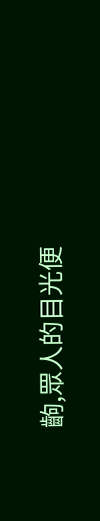齣,眾人的目光便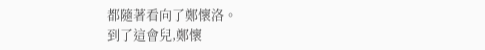都隨著看向了鄭懷洛。
到了這會兒,鄭懷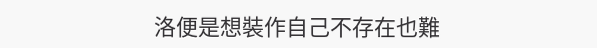洛便是想裝作自己不存在也難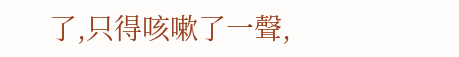了,只得咳嗽了一聲,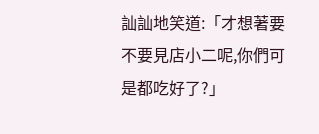訕訕地笑道:「才想著要不要見店小二呢,你們可是都吃好了?」